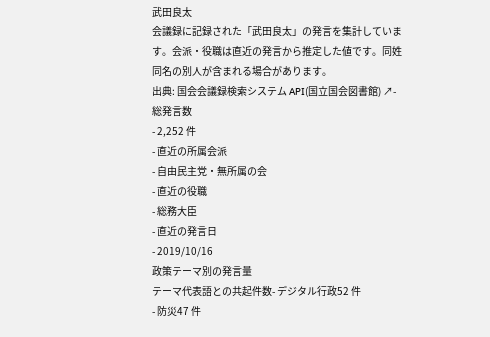武田良太
会議録に記録された「武田良太」の発言を集計しています。会派・役職は直近の発言から推定した値です。同姓同名の別人が含まれる場合があります。
出典: 国会会議録検索システム API(国立国会図書館) ↗- 総発言数
- 2,252 件
- 直近の所属会派
- 自由民主党・無所属の会
- 直近の役職
- 総務大臣
- 直近の発言日
- 2019/10/16
政策テーマ別の発言量
テーマ代表語との共起件数- デジタル行政52 件
- 防災47 件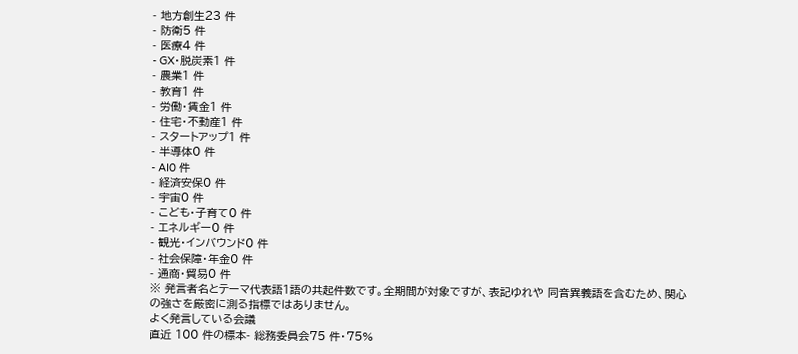- 地方創生23 件
- 防衛5 件
- 医療4 件
- GX・脱炭素1 件
- 農業1 件
- 教育1 件
- 労働・賃金1 件
- 住宅・不動産1 件
- スタートアップ1 件
- 半導体0 件
- AI0 件
- 経済安保0 件
- 宇宙0 件
- こども・子育て0 件
- エネルギー0 件
- 観光・インバウンド0 件
- 社会保障・年金0 件
- 通商・貿易0 件
※ 発言者名とテーマ代表語1語の共起件数です。全期間が対象ですが、表記ゆれや 同音異義語を含むため、関心の強さを厳密に測る指標ではありません。
よく発言している会議
直近 100 件の標本- 総務委員会75 件・75%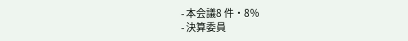- 本会議8 件・8%
- 決算委員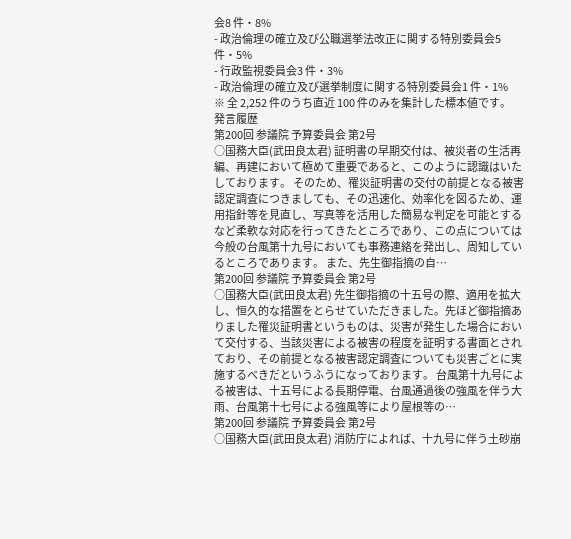会8 件・8%
- 政治倫理の確立及び公職選挙法改正に関する特別委員会5 件・5%
- 行政監視委員会3 件・3%
- 政治倫理の確立及び選挙制度に関する特別委員会1 件・1%
※ 全 2,252 件のうち直近 100 件のみを集計した標本値です。
発言履歴
第200回 参議院 予算委員会 第2号
○国務大臣(武田良太君) 証明書の早期交付は、被災者の生活再編、再建において極めて重要であると、このように認識はいたしております。 そのため、罹災証明書の交付の前提となる被害認定調査につきましても、その迅速化、効率化を図るため、運用指針等を見直し、写真等を活用した簡易な判定を可能とするなど柔軟な対応を行ってきたところであり、この点については今般の台風第十九号においても事務連絡を発出し、周知しているところであります。 また、先生御指摘の自…
第200回 参議院 予算委員会 第2号
○国務大臣(武田良太君) 先生御指摘の十五号の際、適用を拡大し、恒久的な措置をとらせていただきました。先ほど御指摘ありました罹災証明書というものは、災害が発生した場合において交付する、当該災害による被害の程度を証明する書面とされており、その前提となる被害認定調査についても災害ごとに実施するべきだというふうになっております。 台風第十九号による被害は、十五号による長期停電、台風通過後の強風を伴う大雨、台風第十七号による強風等により屋根等の…
第200回 参議院 予算委員会 第2号
○国務大臣(武田良太君) 消防庁によれば、十九号に伴う土砂崩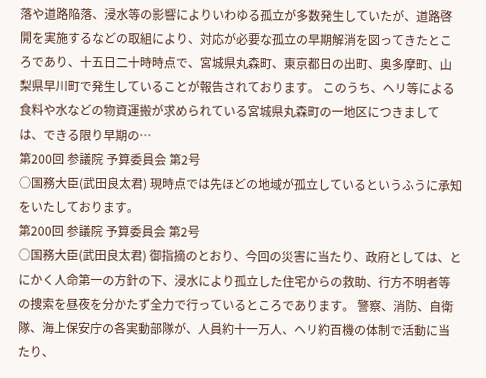落や道路陥落、浸水等の影響によりいわゆる孤立が多数発生していたが、道路啓開を実施するなどの取組により、対応が必要な孤立の早期解消を図ってきたところであり、十五日二十時時点で、宮城県丸森町、東京都日の出町、奥多摩町、山梨県早川町で発生していることが報告されております。 このうち、ヘリ等による食料や水などの物資運搬が求められている宮城県丸森町の一地区につきましては、できる限り早期の…
第200回 参議院 予算委員会 第2号
○国務大臣(武田良太君) 現時点では先ほどの地域が孤立しているというふうに承知をいたしております。
第200回 参議院 予算委員会 第2号
○国務大臣(武田良太君) 御指摘のとおり、今回の災害に当たり、政府としては、とにかく人命第一の方針の下、浸水により孤立した住宅からの救助、行方不明者等の捜索を昼夜を分かたず全力で行っているところであります。 警察、消防、自衛隊、海上保安庁の各実動部隊が、人員約十一万人、ヘリ約百機の体制で活動に当たり、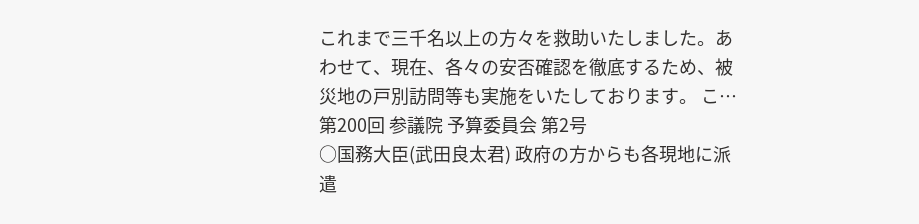これまで三千名以上の方々を救助いたしました。あわせて、現在、各々の安否確認を徹底するため、被災地の戸別訪問等も実施をいたしております。 こ…
第200回 参議院 予算委員会 第2号
○国務大臣(武田良太君) 政府の方からも各現地に派遣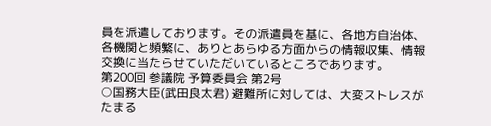員を派遣しております。その派遣員を基に、各地方自治体、各機関と頻繁に、ありとあらゆる方面からの情報収集、情報交換に当たらせていただいているところであります。
第200回 参議院 予算委員会 第2号
○国務大臣(武田良太君) 避難所に対しては、大変ストレスがたまる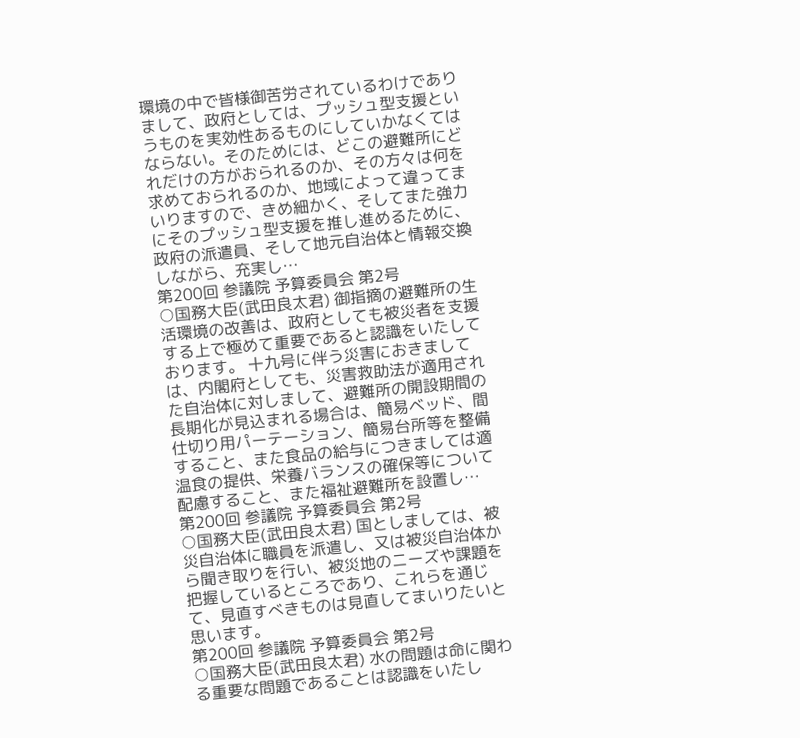環境の中で皆様御苦労されているわけでありまして、政府としては、プッシュ型支援というものを実効性あるものにしていかなくてはならない。そのためには、どこの避難所にどれだけの方がおられるのか、その方々は何を求めておられるのか、地域によって違ってまいりますので、きめ細かく、そしてまた強力にそのプッシュ型支援を推し進めるために、政府の派遣員、そして地元自治体と情報交換しながら、充実し…
第200回 参議院 予算委員会 第2号
○国務大臣(武田良太君) 御指摘の避難所の生活環境の改善は、政府としても被災者を支援する上で極めて重要であると認識をいたしております。 十九号に伴う災害におきましては、内閣府としても、災害救助法が適用された自治体に対しまして、避難所の開設期間の長期化が見込まれる場合は、簡易ベッド、間仕切り用パーテーション、簡易台所等を整備すること、また食品の給与につきましては適温食の提供、栄養バランスの確保等について配慮すること、また福祉避難所を設置し…
第200回 参議院 予算委員会 第2号
○国務大臣(武田良太君) 国としましては、被災自治体に職員を派遣し、又は被災自治体から聞き取りを行い、被災地のニーズや課題を把握しているところであり、これらを通じて、見直すべきものは見直してまいりたいと思います。
第200回 参議院 予算委員会 第2号
○国務大臣(武田良太君) 水の問題は命に関わる重要な問題であることは認識をいたし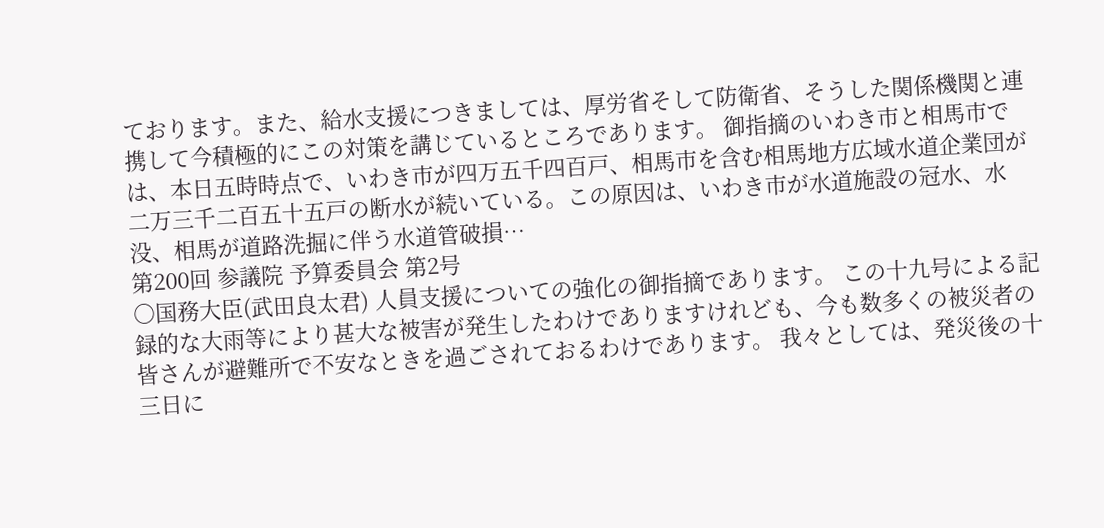ております。また、給水支援につきましては、厚労省そして防衛省、そうした関係機関と連携して今積極的にこの対策を講じているところであります。 御指摘のいわき市と相馬市では、本日五時時点で、いわき市が四万五千四百戸、相馬市を含む相馬地方広域水道企業団が二万三千二百五十五戸の断水が続いている。この原因は、いわき市が水道施設の冠水、水没、相馬が道路洗掘に伴う水道管破損…
第200回 参議院 予算委員会 第2号
○国務大臣(武田良太君) 人員支援についての強化の御指摘であります。 この十九号による記録的な大雨等により甚大な被害が発生したわけでありますけれども、今も数多くの被災者の皆さんが避難所で不安なときを過ごされておるわけであります。 我々としては、発災後の十三日に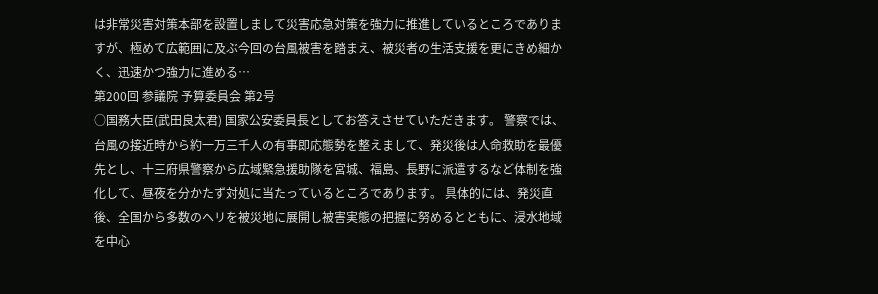は非常災害対策本部を設置しまして災害応急対策を強力に推進しているところでありますが、極めて広範囲に及ぶ今回の台風被害を踏まえ、被災者の生活支援を更にきめ細かく、迅速かつ強力に進める…
第200回 参議院 予算委員会 第2号
○国務大臣(武田良太君) 国家公安委員長としてお答えさせていただきます。 警察では、台風の接近時から約一万三千人の有事即応態勢を整えまして、発災後は人命救助を最優先とし、十三府県警察から広域緊急援助隊を宮城、福島、長野に派遣するなど体制を強化して、昼夜を分かたず対処に当たっているところであります。 具体的には、発災直後、全国から多数のヘリを被災地に展開し被害実態の把握に努めるとともに、浸水地域を中心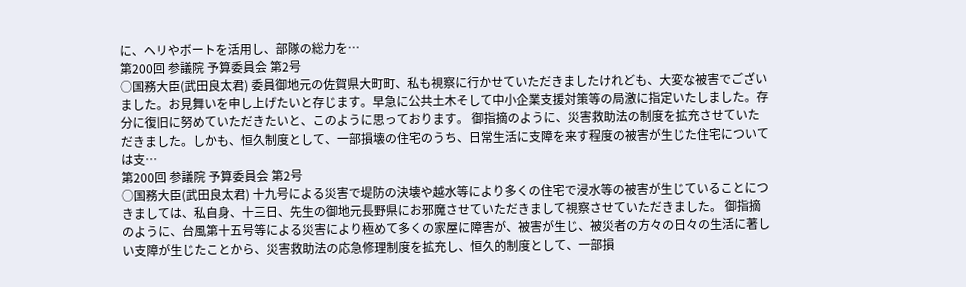に、ヘリやボートを活用し、部隊の総力を…
第200回 参議院 予算委員会 第2号
○国務大臣(武田良太君) 委員御地元の佐賀県大町町、私も視察に行かせていただきましたけれども、大変な被害でございました。お見舞いを申し上げたいと存じます。早急に公共土木そして中小企業支援対策等の局激に指定いたしました。存分に復旧に努めていただきたいと、このように思っております。 御指摘のように、災害救助法の制度を拡充させていただきました。しかも、恒久制度として、一部損壊の住宅のうち、日常生活に支障を来す程度の被害が生じた住宅については支…
第200回 参議院 予算委員会 第2号
○国務大臣(武田良太君) 十九号による災害で堤防の決壊や越水等により多くの住宅で浸水等の被害が生じていることにつきましては、私自身、十三日、先生の御地元長野県にお邪魔させていただきまして視察させていただきました。 御指摘のように、台風第十五号等による災害により極めて多くの家屋に障害が、被害が生じ、被災者の方々の日々の生活に著しい支障が生じたことから、災害救助法の応急修理制度を拡充し、恒久的制度として、一部損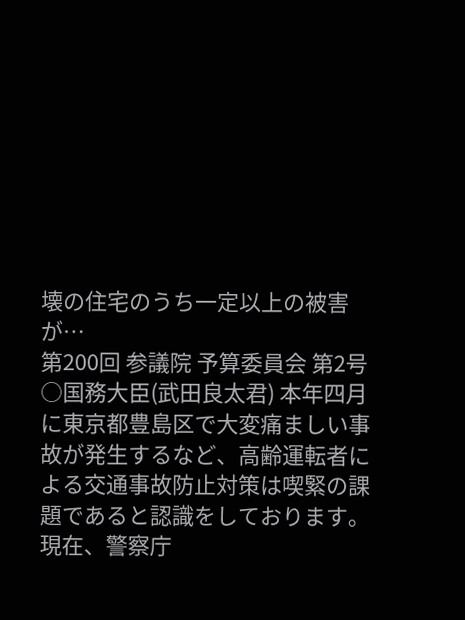壊の住宅のうち一定以上の被害が…
第200回 参議院 予算委員会 第2号
○国務大臣(武田良太君) 本年四月に東京都豊島区で大変痛ましい事故が発生するなど、高齢運転者による交通事故防止対策は喫緊の課題であると認識をしております。 現在、警察庁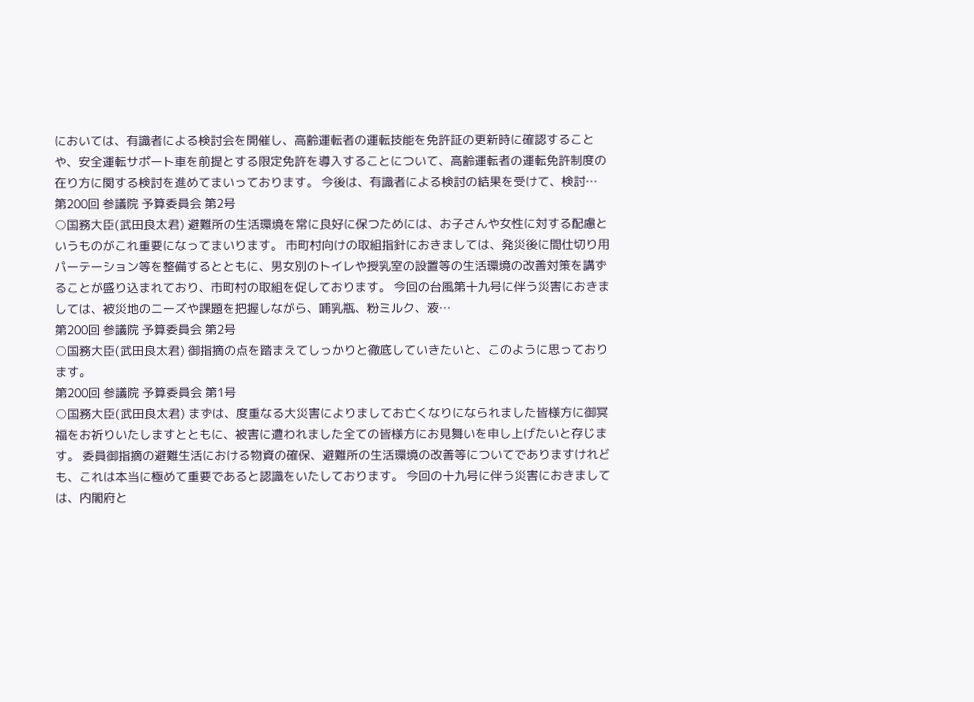においては、有識者による検討会を開催し、高齢運転者の運転技能を免許証の更新時に確認することや、安全運転サポート車を前提とする限定免許を導入することについて、高齢運転者の運転免許制度の在り方に関する検討を進めてまいっております。 今後は、有識者による検討の結果を受けて、検討…
第200回 参議院 予算委員会 第2号
○国務大臣(武田良太君) 避難所の生活環境を常に良好に保つためには、お子さんや女性に対する配慮というものがこれ重要になってまいります。 市町村向けの取組指針におきましては、発災後に間仕切り用パーテーション等を整備するとともに、男女別のトイレや授乳室の設置等の生活環境の改善対策を講ずることが盛り込まれており、市町村の取組を促しております。 今回の台風第十九号に伴う災害におきましては、被災地のニーズや課題を把握しながら、哺乳瓶、粉ミルク、液…
第200回 参議院 予算委員会 第2号
○国務大臣(武田良太君) 御指摘の点を踏まえてしっかりと徹底していきたいと、このように思っております。
第200回 参議院 予算委員会 第1号
○国務大臣(武田良太君) まずは、度重なる大災害によりましてお亡くなりになられました皆様方に御冥福をお祈りいたしますとともに、被害に遭われました全ての皆様方にお見舞いを申し上げたいと存じます。 委員御指摘の避難生活における物資の確保、避難所の生活環境の改善等についてでありますけれども、これは本当に極めて重要であると認識をいたしております。 今回の十九号に伴う災害におきましては、内閣府と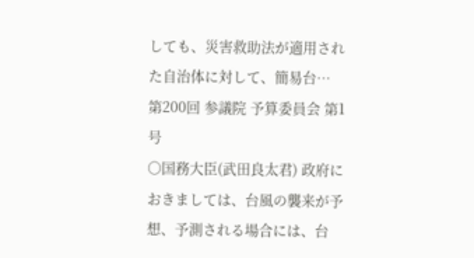しても、災害救助法が適用された自治体に対して、簡易台…
第200回 参議院 予算委員会 第1号
○国務大臣(武田良太君) 政府におきましては、台風の襲来が予想、予測される場合には、台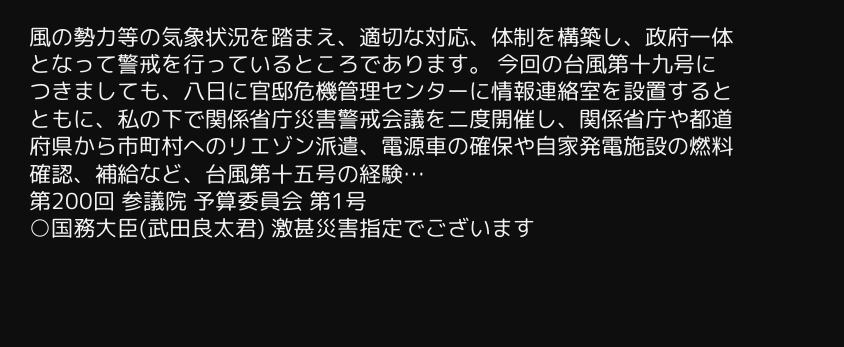風の勢力等の気象状況を踏まえ、適切な対応、体制を構築し、政府一体となって警戒を行っているところであります。 今回の台風第十九号につきましても、八日に官邸危機管理センターに情報連絡室を設置するとともに、私の下で関係省庁災害警戒会議を二度開催し、関係省庁や都道府県から市町村へのリエゾン派遣、電源車の確保や自家発電施設の燃料確認、補給など、台風第十五号の経験…
第200回 参議院 予算委員会 第1号
○国務大臣(武田良太君) 激甚災害指定でございます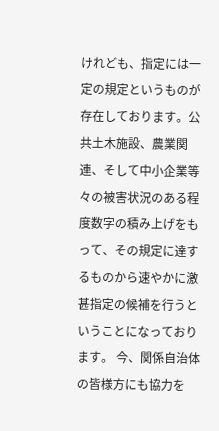けれども、指定には一定の規定というものが存在しております。公共土木施設、農業関連、そして中小企業等々の被害状況のある程度数字の積み上げをもって、その規定に達するものから速やかに激甚指定の候補を行うということになっております。 今、関係自治体の皆様方にも協力を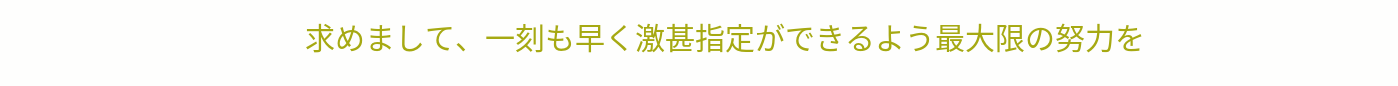求めまして、一刻も早く激甚指定ができるよう最大限の努力を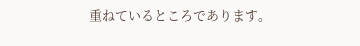重ねているところであります。